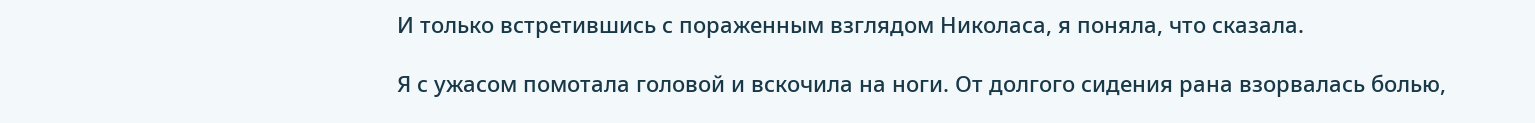И только встретившись с пораженным взглядом Николаса, я поняла, что сказала.

Я с ужасом помотала головой и вскочила на ноги. От долгого сидения рана взорвалась болью,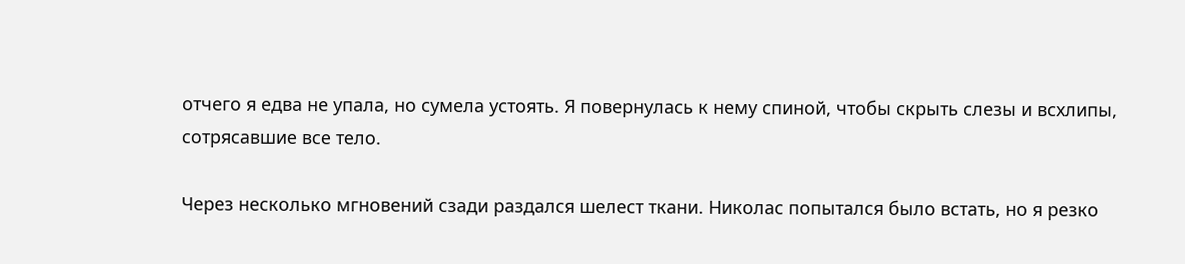отчего я едва не упала, но сумела устоять. Я повернулась к нему спиной, чтобы скрыть слезы и всхлипы, сотрясавшие все тело.

Через несколько мгновений сзади раздался шелест ткани. Николас попытался было встать, но я резко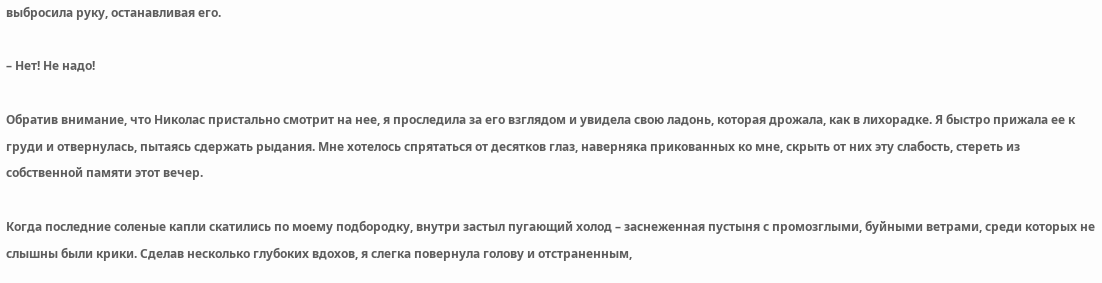выбросила руку, останавливая его.

– Нет! Не надо!

Обратив внимание, что Николас пристально смотрит на нее, я проследила за его взглядом и увидела свою ладонь, которая дрожала, как в лихорадке. Я быстро прижала ее к груди и отвернулась, пытаясь сдержать рыдания. Мне хотелось спрятаться от десятков глаз, наверняка прикованных ко мне, скрыть от них эту слабость, стереть из собственной памяти этот вечер.

Когда последние соленые капли скатились по моему подбородку, внутри застыл пугающий холод – заснеженная пустыня с промозглыми, буйными ветрами, среди которых не слышны были крики. Сделав несколько глубоких вдохов, я слегка повернула голову и отстраненным,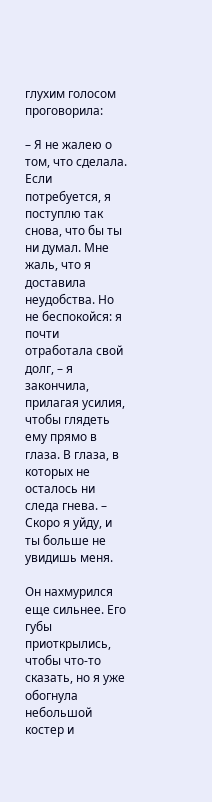глухим голосом проговорила:

– Я не жалею о том, что сделала. Если потребуется, я поступлю так снова, что бы ты ни думал. Мне жаль, что я доставила неудобства. Но не беспокойся: я почти отработала свой долг, – я закончила, прилагая усилия, чтобы глядеть ему прямо в глаза. В глаза, в которых не осталось ни следа гнева. – Скоро я уйду, и ты больше не увидишь меня.

Он нахмурился еще сильнее. Его губы приоткрылись, чтобы что-то сказать, но я уже обогнула небольшой костер и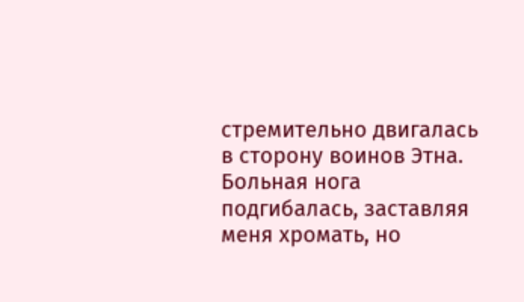стремительно двигалась в сторону воинов Этна. Больная нога подгибалась, заставляя меня хромать, но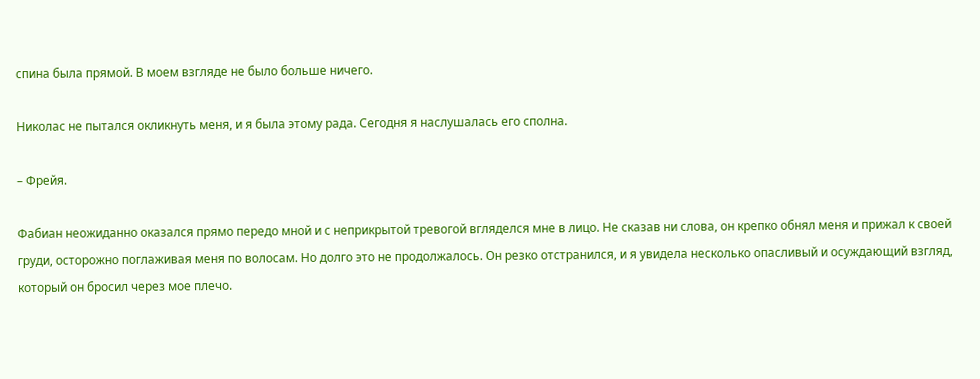спина была прямой. В моем взгляде не было больше ничего.

Николас не пытался окликнуть меня, и я была этому рада. Сегодня я наслушалась его сполна.

– Фрейя.

Фабиан неожиданно оказался прямо передо мной и с неприкрытой тревогой вгляделся мне в лицо. Не сказав ни слова, он крепко обнял меня и прижал к своей груди, осторожно поглаживая меня по волосам. Но долго это не продолжалось. Он резко отстранился, и я увидела несколько опасливый и осуждающий взгляд, который он бросил через мое плечо.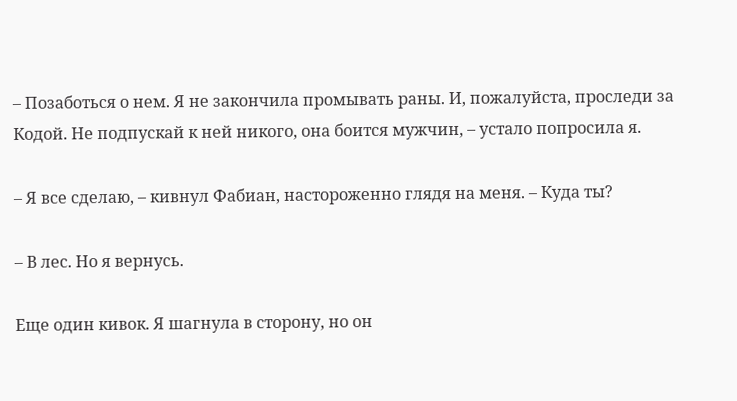– Позаботься о нем. Я не закончила промывать раны. И, пожалуйста, проследи за Кодой. Не подпускай к ней никого, она боится мужчин, – устало попросила я.

– Я все сделаю, – кивнул Фабиан, настороженно глядя на меня. – Куда ты?

– В лес. Но я вернусь.

Еще один кивок. Я шагнула в сторону, но он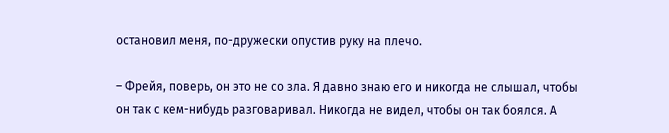остановил меня, по-дружески опустив руку на плечо.

– Фрейя, поверь, он это не со зла. Я давно знаю его и никогда не слышал, чтобы он так с кем-нибудь разговаривал. Никогда не видел, чтобы он так боялся. А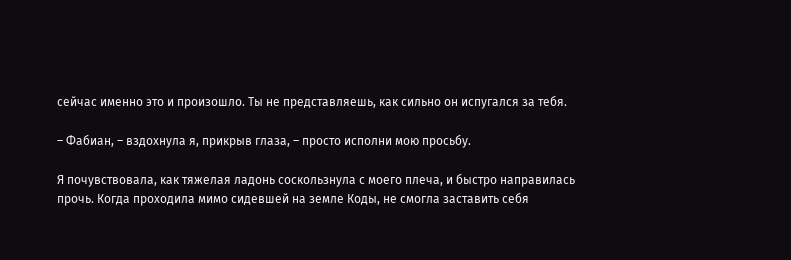сейчас именно это и произошло. Ты не представляешь, как сильно он испугался за тебя.

– Фабиан, – вздохнула я, прикрыв глаза, – просто исполни мою просьбу.

Я почувствовала, как тяжелая ладонь соскользнула с моего плеча, и быстро направилась прочь. Когда проходила мимо сидевшей на земле Коды, не смогла заставить себя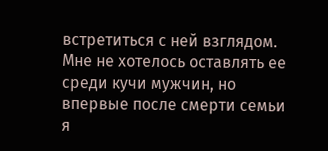встретиться с ней взглядом. Мне не хотелось оставлять ее среди кучи мужчин, но впервые после смерти семьи я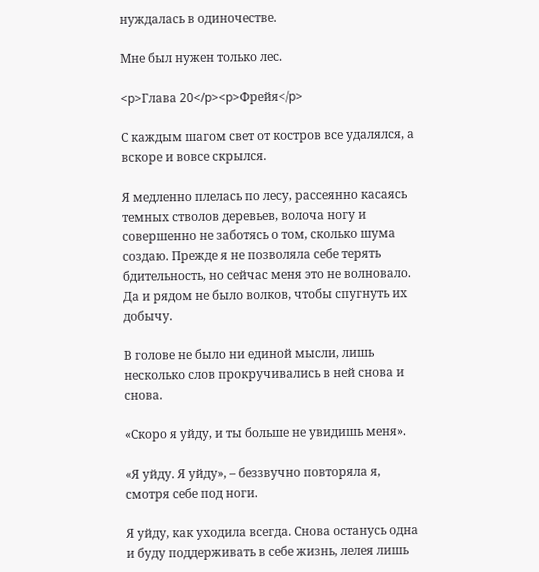нуждалась в одиночестве.

Мне был нужен только лес.

<p>Глава 20</p><p>Фрейя</p>

С каждым шагом свет от костров все удалялся, а вскоре и вовсе скрылся.

Я медленно плелась по лесу, рассеянно касаясь темных стволов деревьев, волоча ногу и совершенно не заботясь о том, сколько шума создаю. Прежде я не позволяла себе терять бдительность, но сейчас меня это не волновало. Да и рядом не было волков, чтобы спугнуть их добычу.

В голове не было ни единой мысли, лишь несколько слов прокручивались в ней снова и снова.

«Скоро я уйду, и ты больше не увидишь меня».

«Я уйду. Я уйду», – беззвучно повторяла я, смотря себе под ноги.

Я уйду, как уходила всегда. Снова останусь одна и буду поддерживать в себе жизнь, лелея лишь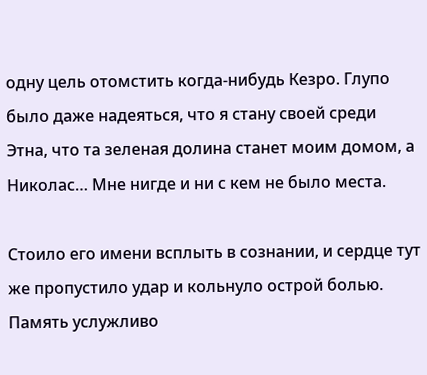одну цель отомстить когда-нибудь Кезро. Глупо было даже надеяться, что я стану своей среди Этна, что та зеленая долина станет моим домом, а Николас… Мне нигде и ни с кем не было места.

Стоило его имени всплыть в сознании, и сердце тут же пропустило удар и кольнуло острой болью. Память услужливо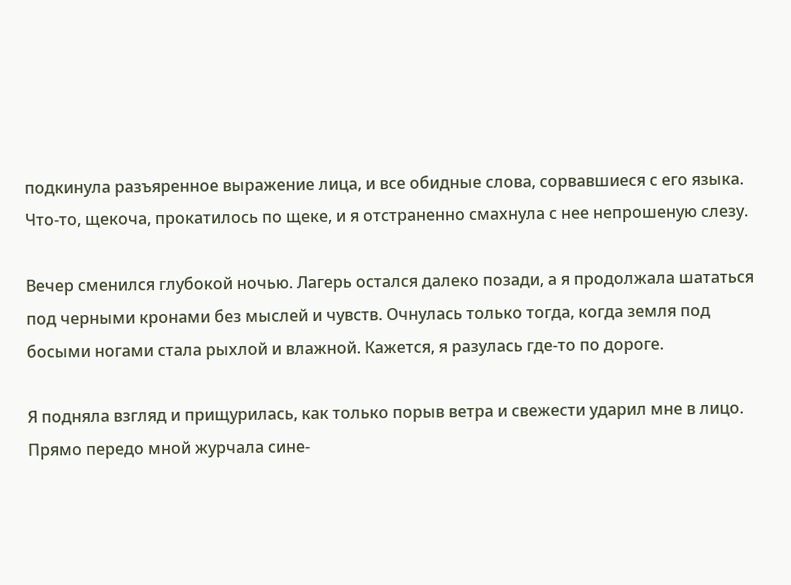подкинула разъяренное выражение лица, и все обидные слова, сорвавшиеся с его языка. Что-то, щекоча, прокатилось по щеке, и я отстраненно смахнула с нее непрошеную слезу.

Вечер сменился глубокой ночью. Лагерь остался далеко позади, а я продолжала шататься под черными кронами без мыслей и чувств. Очнулась только тогда, когда земля под босыми ногами стала рыхлой и влажной. Кажется, я разулась где-то по дороге.

Я подняла взгляд и прищурилась, как только порыв ветра и свежести ударил мне в лицо. Прямо передо мной журчала сине-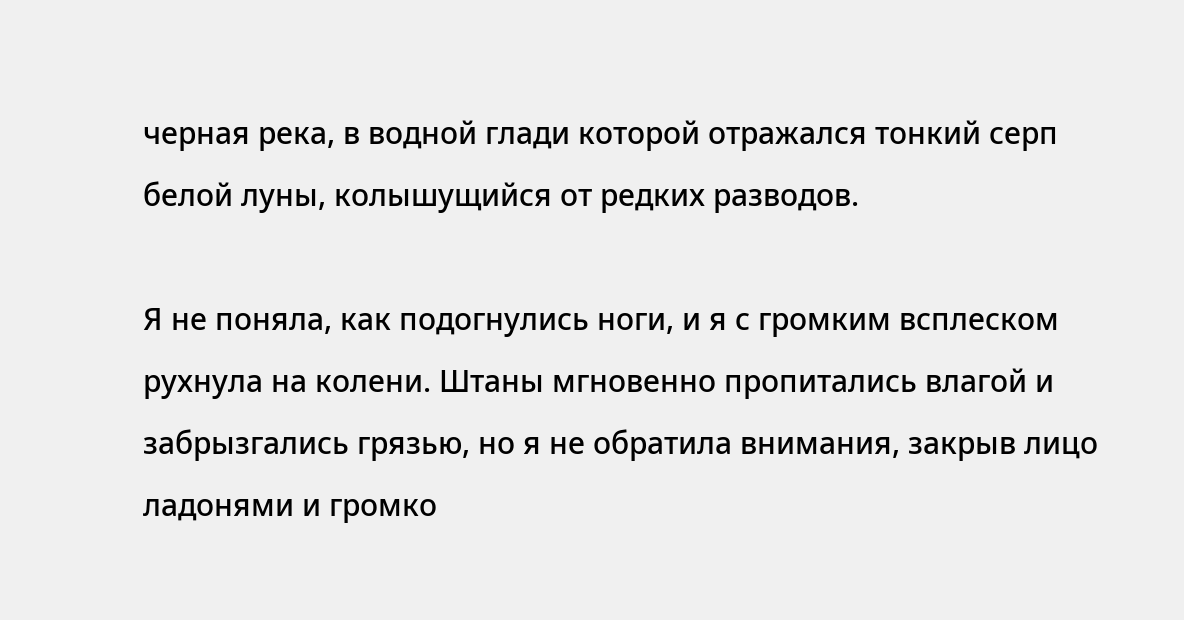черная река, в водной глади которой отражался тонкий серп белой луны, колышущийся от редких разводов.

Я не поняла, как подогнулись ноги, и я с громким всплеском рухнула на колени. Штаны мгновенно пропитались влагой и забрызгались грязью, но я не обратила внимания, закрыв лицо ладонями и громко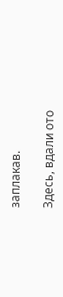заплакав.

Здесь, вдали ото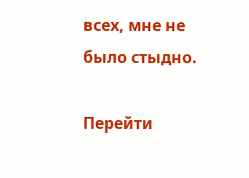всех, мне не было стыдно.

Перейти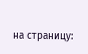на страницу: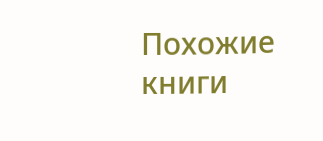Похожие книги